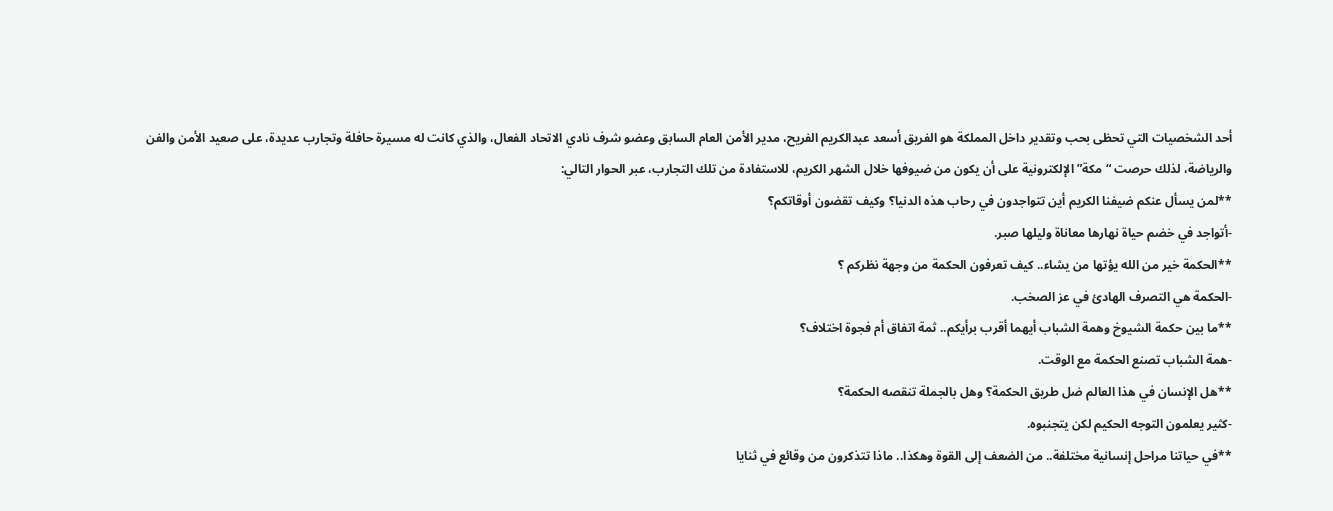أحد الشخصيات التي تحظى بحب وتقدير داخل المملكة هو الفريق أسعد عبدالكريم الفريح، مدير الأمن العام السابق وعضو شرف نادي الاتحاد الفعال، والذي كانت له مسيرة حافلة وتجارب عديدة، على صعيد الأمن والفن والرياضة، لذلك حرصت “مكة” الإلكترونية على أن يكون من ضيوفها خلال الشهر الكريم، للاستفادة من تلك التجارب، عبر الحوار التالي:
**لمن يسأل عنكم ضيفنا الكريم أين تتواجدون في رحاب هذه الدنيا؟ وكيف تقضون أوقاتكم؟
-أتواجد في خضم حياة نهارها معاناة وليلها صبر.
**الحكمة خير من الله يؤتها من يشاء.. كيف تعرفون الحكمة من وجهة نظركم ؟
-الحكمة هي التصرف الهادئ في عز الصخب.
**ما بين حكمة الشيوخ وهمة الشباب أيهما أقرب برأيكم.. ثمة اتفاق أم فجوة اختلاف؟
-همة الشباب تصنع الحكمة مع الوقت.
**هل الإنسان في هذا العالم ضل طريق الحكمة؟ وهل بالجملة تنقصه الحكمة؟
-كثير يعلمون التوجه الحكيم لكن يتجنبوه.
**في حياتنا مراحل إنسانية مختلفة.. من الضعف إلى القوة وهكذا.. ماذا تتذكرون من وقائع في ثنايا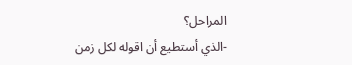المراحل؟
-الذي أستطيع أن اقوله لكل زمن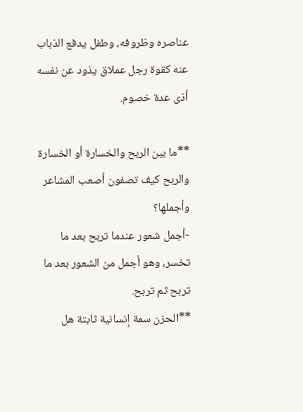عناصره وظروفه، وطفل يدفع الذباب عنه كقوة رجل عملاق يذود عن نفسه أذى عدة خصوم.

**ما بين الربح والخسارة أو الخسارة والربح كيف تصفون أصعب المشاعر وأجملها؟
-أجمل شعور عندما تربح بعد ما تخسر، وهو أجمل من الشعور بعد ما تربح ثم تربح.
**الحزن سمة إنسانية ثابتة هل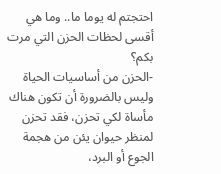احتجتم له يوما ما.. وما هي أقسى لحظات الحزن التي مرت بكم؟
-الحزن من أساسيات الحياة وليس بالضرورة أن تكون هناك مأساة لكي تحزن، فقد تحزن لمنظر حيوان يئن من هجمة الجوع أو البرد،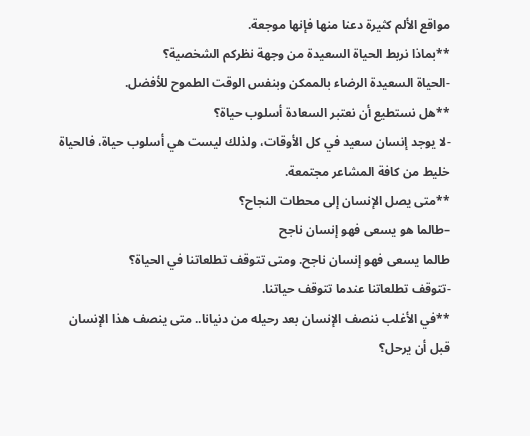مواقع الألم كثيرة دعنا منها فإنها موجعة.
**بماذا نربط الحياة السعيدة من وجهة نظركم الشخصية؟
-الحياة السعيدة الرضاء بالممكن وبنفس الوقت الطموح للأفضل.
**هل نستطيع أن نعتبر السعادة أسلوب حياة؟
-لا يوجد إنسان سعيد في كل الأوقات، ولذلك ليست هي أسلوب حياة، فالحياة خليط من كافة المشاعر مجتمعة.
**متى يصل الإنسان إلى محطات النجاح؟
–طالما هو يسعى فهو إنسان ناجح
طالما يسعى فهو إنسان ناجح. ومتى تتوقف تطلعاتنا في الحياة؟
-تتوقف تطلعاتنا عندما تتوقف حياتنا.
**في الأغلب ننصف الإنسان بعد رحيله من دنيانا.. متى ينصف هذا الإنسان قبل أن يرحل؟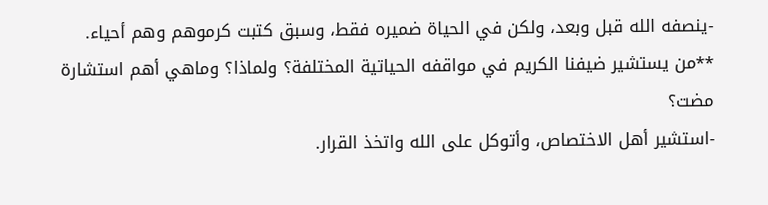-ينصفه الله قبل وبعد، ولكن في الحياة ضميره فقط، وسبق كتبت كرموهم وهم أحياء.
**من يستشير ضيفنا الكريم في مواقفه الحياتية المختلفة؟ ولماذا؟ وماهي أهم استشارة مضت؟
-استشير أهل الاختصاص، وأتوكل على الله واتخذ القرار.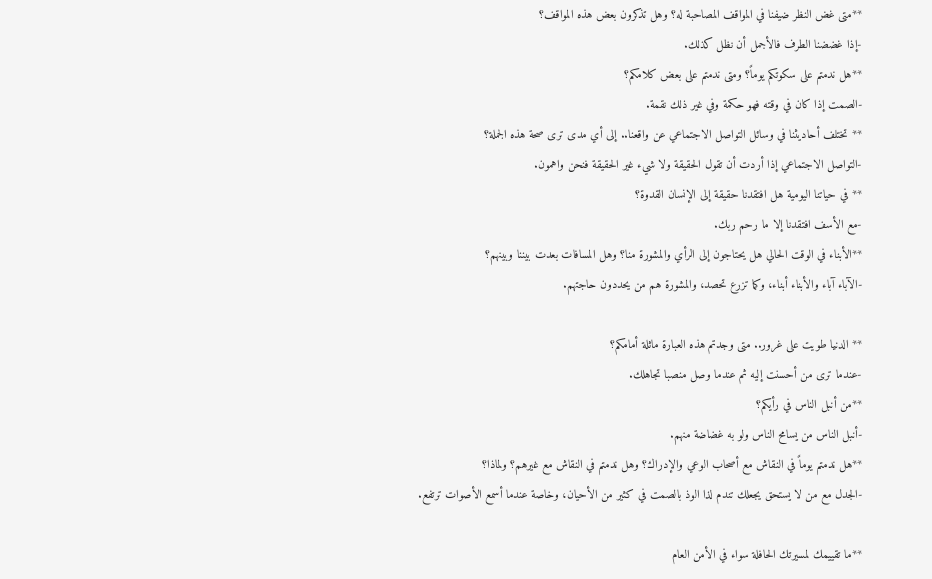**متى غض النظر ضيفنا في المواقف المصاحبة له؟ وهل تذكرون بعض هذه المواقف؟
-إذا غضضنا الطرف فالأجمل أن نظل كذلك.
**هل ندمتم على سكوتكم يوماً؟ ومتى ندمتم على بعض كلامكم؟
-الصمت إذا كان في وقته فهو حكمة وفي غير ذلك نقمة.
** تختلف أحاديثنا في وسائل التواصل الاجتماعي عن واقعنا.. إلى أي مدى ترى صحة هذه الجملة؟
-التواصل الاجتماعي إذا أردت أن تقول الحقيقة ولا شيء غير الحقيقة فنحن واهمون.
** في حياتنا اليومية هل افتقدنا حقيقة إلى الإنسان القدوة؟
-مع الأسف افتقدنا إلا ما رحم ربك.
**الأبناء في الوقت الحالي هل يحتاجون إلى الرأي والمشورة منا؟ وهل المسافات بعدت بيننا وبينهم؟
-الآباء آباء والأبناء أبناء، وكما تزرع تحصد، والمشورة هم من يحددون حاجتهم.

** الدنيا طويت على غرور.. متى وجدتم هذه العبارة ماثلة أمامكم؟
-عندما ترى من أحسنت إليه ثم عندما وصل منصبا تجاهلك.
**من أنبل الناس في رأيكم؟
-أنبل الناس من يسامح الناس ولو به غضاضة منهم.
**هل ندمتم يوماً في النقاش مع أصحاب الوعي والإدراك؟ وهل ندمتم في النقاش مع غيرهم؟ ولماذا؟
-الجدل مع من لا يستحق يجعلك تندم لذا الوذ بالصمت في كثير من الأحيان، وخاصة عندما أسمع الأصوات ترتفع.

**ما تقييمك لمسيرتك الحافلة سواء في الأمن العام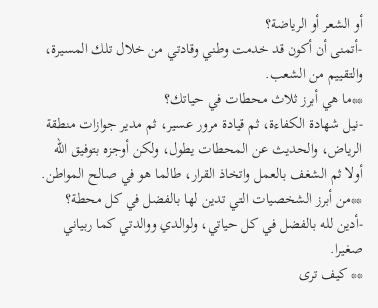أو الشعر أو الرياضة؟
-أتمنى أن أكون قد خدمت وطني وقادتي من خلال تلك المسيرة، والتقييم من الشعب.
**ما هي أبرز ثلاث محطات في حياتك؟
-نيل شهادة الكفاءة، ثم قيادة مرور عسير، ثم مدير جوازات منطقة الرياض، والحديث عن المحطات يطول، ولكن أوجزه بتوفيق الله أولا ثم الشغف بالعمل واتخاذ القرار، طالما هو في صالح المواطن.
**من أبرز الشخصيات التي تدين لها بالفضل في كل محطة؟
-أدين لله بالفضل في كل حياتي، ولوالدي ووالدتي كما ربياني صغيرا.
** كيف ترى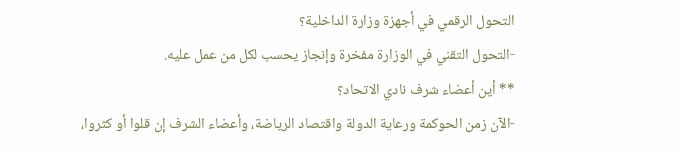التحول الرقمي في أجهزة وزارة الداخلية؟
-التحول التقني في الوزارة مفخرة وإنجاز يحسب لكل من عمل عليه.
** أين أعضاء شرف نادي الاتحاد؟
-الآن زمن الحوكمة ورعاية الدولة واقتصاد الرياضة، وأعضاء الشرف إن قلوا أو كثروا،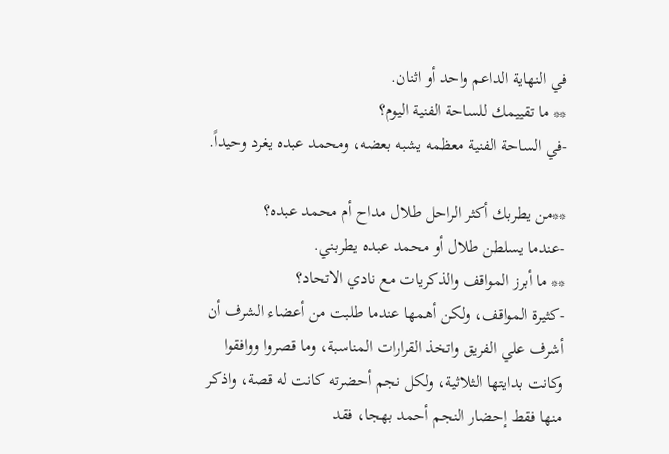في النهاية الداعم واحد أو اثنان.
** ما تقييمك للساحة الفنية اليوم؟
-في الساحة الفنية معظمه يشبه بعضه، ومحمد عبده يغرد وحيداً.

**من يطربك أكثر الراحل طلال مداح أم محمد عبده؟
-عندما يسلطن طلال أو محمد عبده يطربني.
** ما أبرز المواقف والذكريات مع نادي الاتحاد؟
-كثيرة المواقف، ولكن أهمها عندما طلبت من أعضاء الشرف أن أشرف علي الفريق واتخذ القرارات المناسبة، وما قصروا ووافقوا وكانت بدايتها الثلاثية، ولكل نجم أحضرته كانت له قصة، واذكر منها فقط إحضار النجم أحمد بهجا، فقد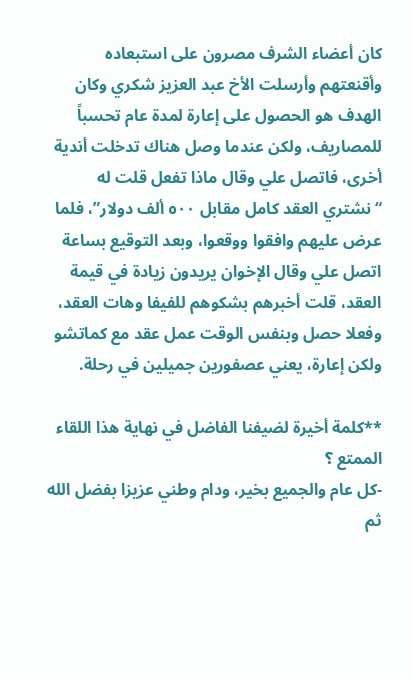كان أعضاء الشرف مصرون على استبعاده وأقنعتهم وأرسلت الأخ عبد العزيز شكري وكان الهدف هو الحصول على إعارة لمدة عام تحسباً للمصاريف، ولكن عندما وصل هناك تدخلت أندية أخرى، فاتصل علي وقال ماذا تفعل قلت له “نشتري العقد كامل مقابل ٥٠٠ ألف دولار”، فلما عرض عليهم وافقوا ووقعوا، وبعد التوقيع بساعة اتصل علي وقال الإخوان يريدون زيادة في قيمة العقد، قلت أخبرهم بشكوهم للفيفا وهات العقد، وفعلا حصل وبنفس الوقت عمل عقد مع كماتشو ولكن إعارة، يعني عصفورين جميلين في رحلة.

**كلمة أخيرة لضيفنا الفاضل في نهاية هذا اللقاء الممتع ؟
-كل عام والجميع بخير، ودام وطني عزيزا بفضل الله ثم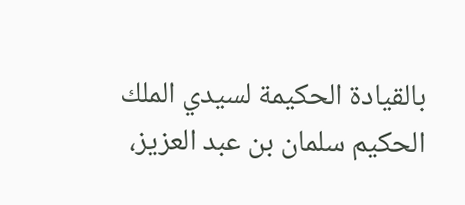بالقيادة الحكيمة لسيدي الملك الحكيم سلمان بن عبد العزيز،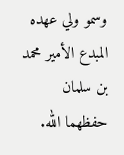وسمو ولي عهده المبدع الأمير محمد بن سلمان حفظهما الله.